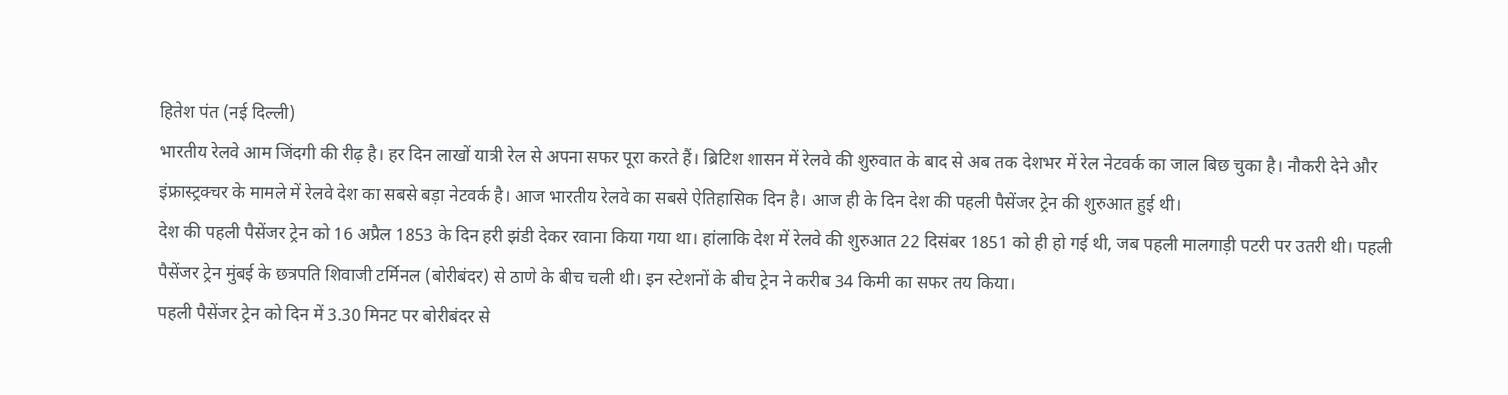हितेश पंत (नई दिल्ली)
भारतीय रेलवे आम जिंदगी की रीढ़ है। हर दिन लाखों यात्री रेल से अपना सफर पूरा करते हैं। ब्रिटिश शासन में रेलवे की शुरुवात के बाद से अब तक देशभर में रेल नेटवर्क का जाल बिछ चुका है। नौकरी देने और इंफ्रास्ट्रक्चर के मामले में रेलवे देश का सबसे बड़ा नेटवर्क है। आज भारतीय रेलवे का सबसे ऐतिहासिक दिन है। आज ही के दिन देश की पहली पैसेंजर ट्रेन की शुरुआत हुई थी।
देश की पहली पैसेंजर ट्रेन को 16 अप्रैल 1853 के दिन हरी झंडी देकर रवाना किया गया था। हांलाकि देश में रेलवे की शुरुआत 22 दिसंबर 1851 को ही हो गई थी, जब पहली मालगाड़ी पटरी पर उतरी थी। पहली पैसेंजर ट्रेन मुंबई के छत्रपति शिवाजी टर्मिनल (बोरीबंदर) से ठाणे के बीच चली थी। इन स्टेशनों के बीच ट्रेन ने करीब 34 किमी का सफर तय किया।
पहली पैसेंजर ट्रेन को दिन में 3.30 मिनट पर बोरीबंदर से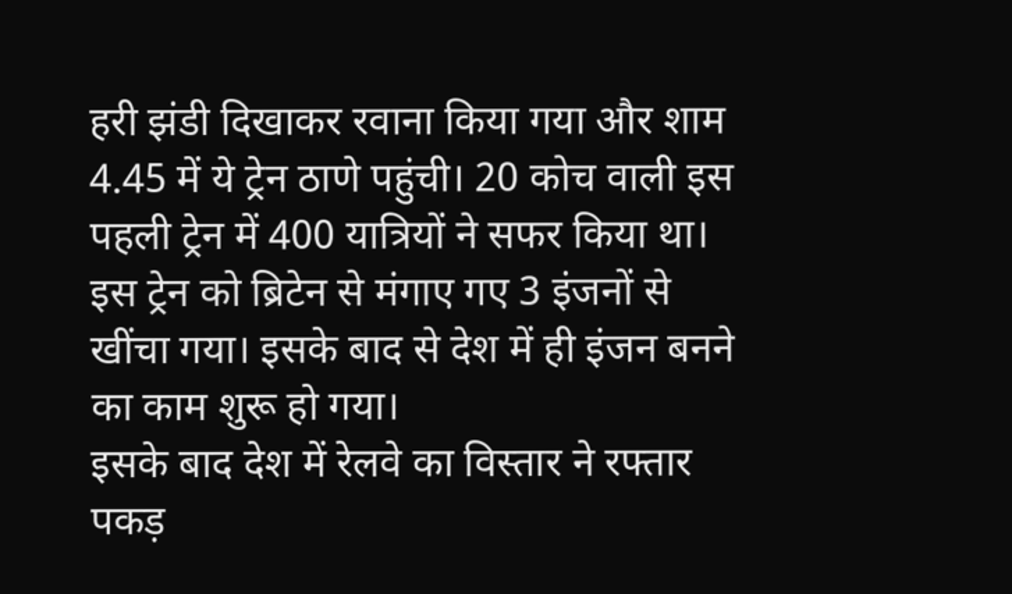हरी झंडी दिखाकर रवाना किया गया और शाम 4.45 में ये ट्रेन ठाणे पहुंची। 20 कोच वाली इस पहली ट्रेन में 400 यात्रियों ने सफर किया था। इस ट्रेन को ब्रिटेन से मंगाए गए 3 इंजनों से खींचा गया। इसके बाद से देश में ही इंजन बनने का काम शुरू हो गया।
इसके बाद देश में रेलवे का विस्तार ने रफ्तार पकड़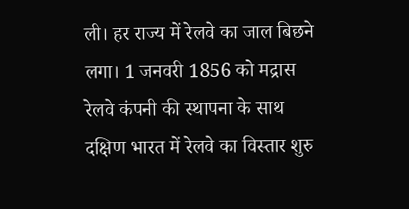ली। हर राज्य में रेलवे का जाल बिछने लगा। 1 जनवरी 1856 को मद्रास रेलवे कंपनी की स्थापना के साथ दक्षिण भारत में रेलवे का विस्तार शुरु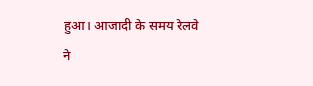हुआ। आजादी के समय रेलवे ने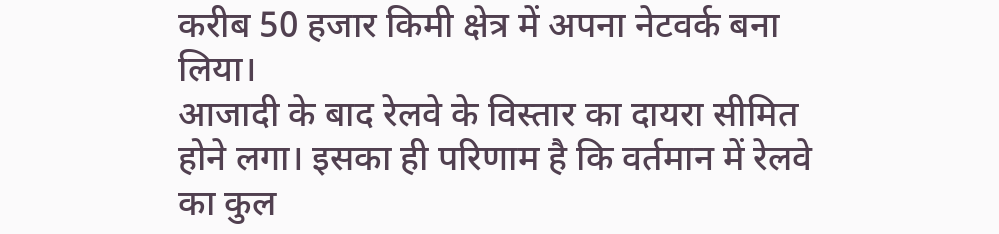करीब 50 हजार किमी क्षेत्र में अपना नेटवर्क बना लिया।
आजादी के बाद रेलवे के विस्तार का दायरा सीमित होने लगा। इसका ही परिणाम है कि वर्तमान में रेलवे का कुल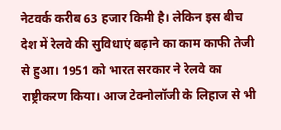नेटवर्क करीब 63 हजार किमी है। लेकिन इस बीच देश में रेलवे की सुविधाएं बढ़ाने का काम काफी तेजी से हुआ। 1951 को भारत सरकार ने रेलवे का राष्ट्रीकरण किया। आज टेक्नोलॉजी के लिहाज से भी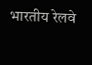भारतीय रेलवे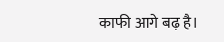काफी आगे बढ़ है।